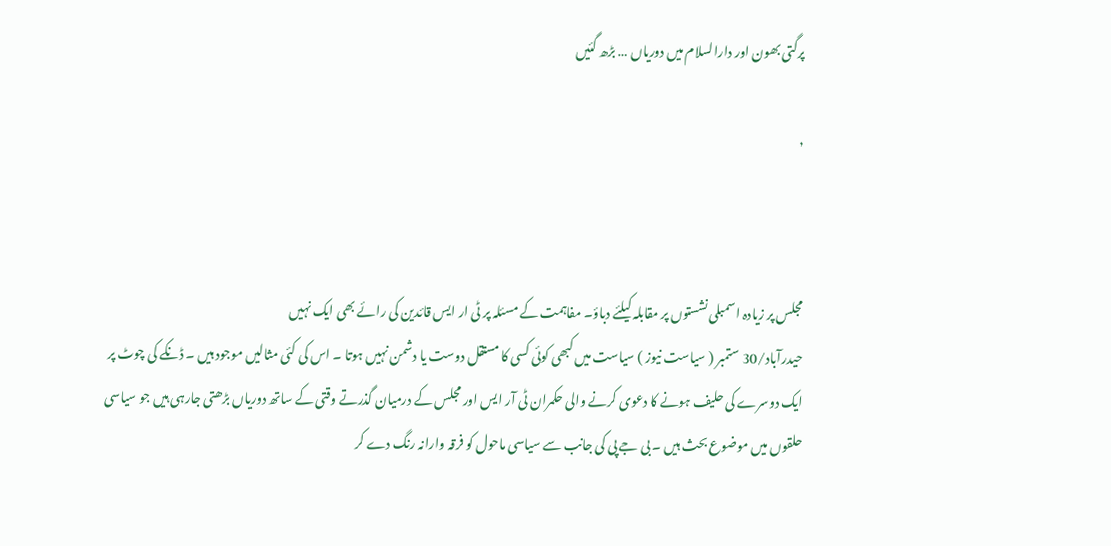پرگتی بھون اور دارالسلام میں دوریاں … بڑھ گئیں

,



مجلس پر زیادہ اسمبلی نشستوں پر مقابلہ کیلئے دباؤ۔ مفاہمت کے مسئلہ پر ٹی ار ایس قائدین کی رائے بھی ایک نہیں
حیدرآباد/30 ستمبر ( سیاست نیوز ) سیاست میں کبھی کوئی کسی کا مستقل دوست یا دشمن نہیں ہوتا ۔ اس کی کئی مثالیں موجود ہیں ۔ ڈنکے کی چوٹ پر ایک دوسرے کی حلیف ہونے کا دعوی کرنے والی حکمران ٹی آر ایس اور مجلس کے درمیان گذرتے وقتی کے ساتھ دوریاں بڑھتی جارہی ہیں جو سیاسی حلقوں میں موضوع بحث ہیں ۔ بی جے پی کی جانب سے سیاسی ماحول کو فرقہ وارانہ رنگ دے کر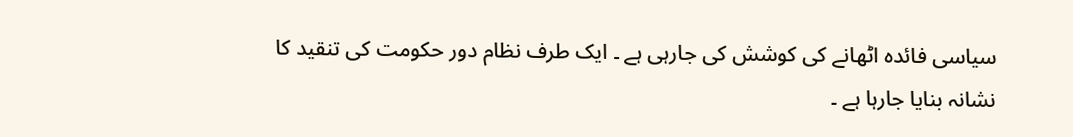سیاسی فائدہ اٹھانے کی کوشش کی جارہی ہے ۔ ایک طرف نظام دور حکومت کی تنقید کا نشانہ بنایا جارہا ہے ۔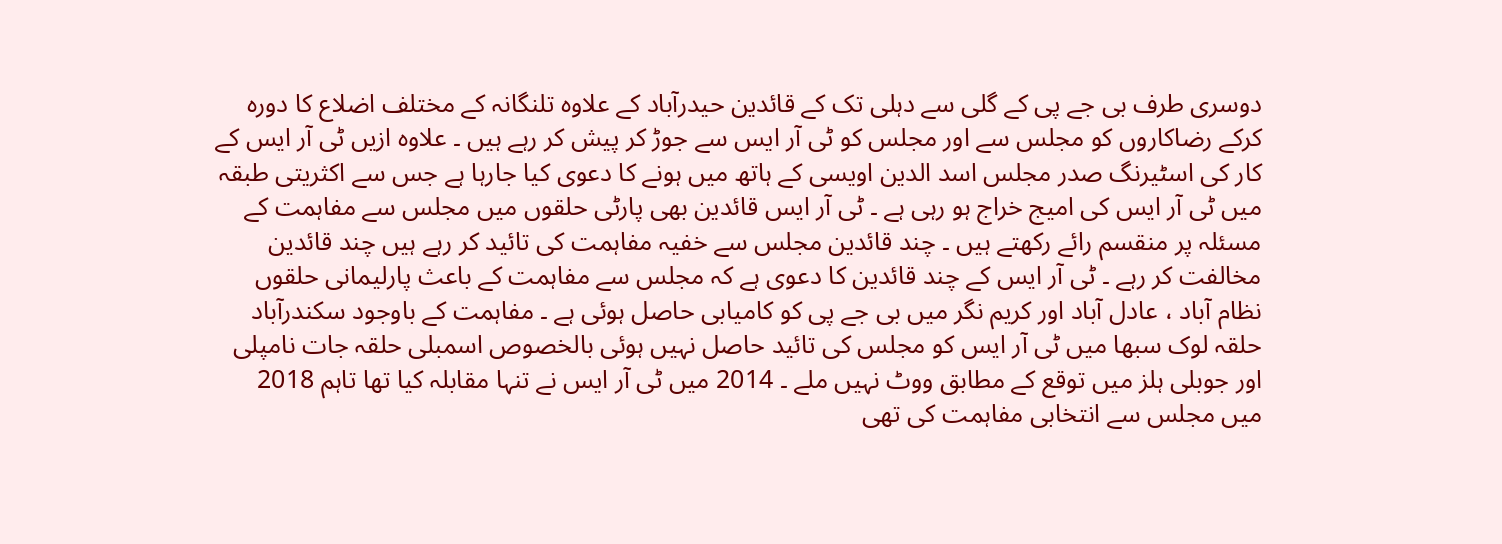دوسری طرف بی جے پی کے گلی سے دہلی تک کے قائدین حیدرآباد کے علاوہ تلنگانہ کے مختلف اضلاع کا دورہ کرکے رضاکاروں کو مجلس سے اور مجلس کو ٹی آر ایس سے جوڑ کر پیش کر رہے ہیں ۔ علاوہ ازیں ٹی آر ایس کے کار کی اسٹیرنگ صدر مجلس اسد الدین اویسی کے ہاتھ میں ہونے کا دعوی کیا جارہا ہے جس سے اکثریتی طبقہ میں ٹی آر ایس کی امیج خراج ہو رہی ہے ۔ ٹی آر ایس قائدین بھی پارٹی حلقوں میں مجلس سے مفاہمت کے مسئلہ پر منقسم رائے رکھتے ہیں ۔ چند قائدین مجلس سے خفیہ مفاہمت کی تائید کر رہے ہیں چند قائدین مخالفت کر رہے ۔ ٹی آر ایس کے چند قائدین کا دعوی ہے کہ مجلس سے مفاہمت کے باعث پارلیمانی حلقوں نظام آباد ، عادل آباد اور کریم نگر میں بی جے پی کو کامیابی حاصل ہوئی ہے ۔ مفاہمت کے باوجود سکندرآباد حلقہ لوک سبھا میں ٹی آر ایس کو مجلس کی تائید حاصل نہیں ہوئی بالخصوص اسمبلی حلقہ جات نامپلی اور جوبلی ہلز میں توقع کے مطابق ووٹ نہیں ملے ۔ 2014 میں ٹی آر ایس نے تنہا مقابلہ کیا تھا تاہم 2018 میں مجلس سے انتخابی مفاہمت کی تھی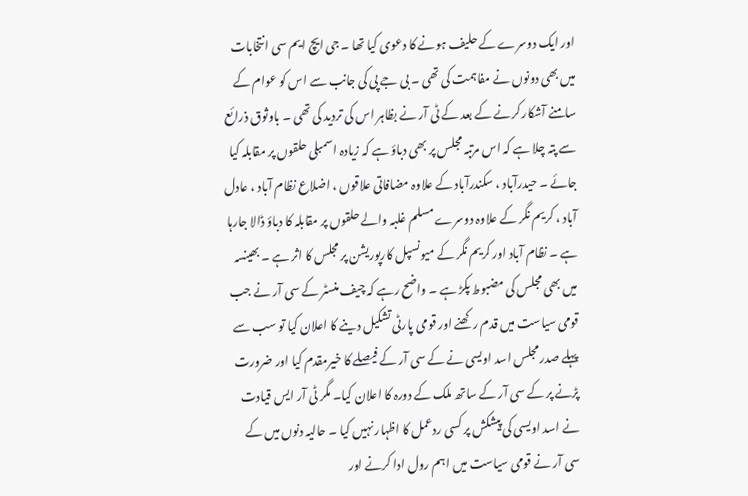اور ایک دوسرے کے حلیف ہونے کا دعوی کیا تھا ۔ جی ایچ ایم سی انتخابات میں بھی دونوں نے مفاہمت کی تھی ۔ بی جے پی کی جانب سے اس کو عوام کے سامنے آشکار کرنے کے بعد کے ٹی آر نے بظاہر اس کی تردید کی تھی ۔ باوثوق ذرائع سے پتہ چلا ہے کہ اس مرتبہ مجلس پر بھی دباؤ ہے کہ زیادہ اسمبلی حلقوں پر مقابلہ کیا جائے ۔ حیدرآباد ، سکندرآباد کے علاوہ مضافاتی علاقوں ، اضلاع نظام آباد ، عادل آباد ، کریم نگر کے علاوہ دوسرے مسلم غلبہ والے حلقوں پر مقابلہ کا دباؤ ڈالا جارہا ہے ۔ نظام آباد اور کریم نگر کے میونسپل کارپوریشن پر مجلس کا اثر ہے ۔ بھینسہ میں بھی مجلس کی مضبوط پکڑ ہے ۔ واضح رہے کہ چیف منسٹر کے سی آر نے جب قومی سیاست میں قدم رکھنے اور قومی پارٹی تشکیل دینے کا اعلان کیا تو سب سے پہلے صدر مجلس اسد اویسی نے کے سی آر کے فیصلے کا خیرمقدم کیا اور ضرورت پڑنے پر کے سی آر کے ساتھ ملک کے دورہ کا اعلان کیا۔ مگر ٹی آر ایس قیادت نے اسد اویسی کی پیشکش پر کسی ردعمل کا اظہار نہیں کیا ۔ حالیہ دنوں میں کے سی آر نے قومی سیاست میں اہم رول ادا کرنے اور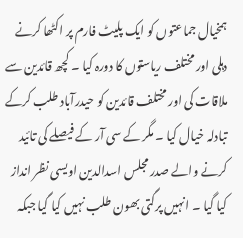ہمخیال جماعتوں کو ایک پلیٹ فارم پر اکٹھا کرنے دہلی اور مختلف ریاستوں کا دورہ کیا ۔ کچھ قائدین سے ملاقات کی اور مختلف قائدین کو حیدرآباد طلب کرکے تبادلہ خیال کیا ۔ مگر کے سی آر کے فیصلے کی تائید کرنے والے صدر مجلس اسدالدین اویسی نظر انداز کیا گیا ۔ انہیں پرگتی بھون طلب نہیں کیا گیا جبکہ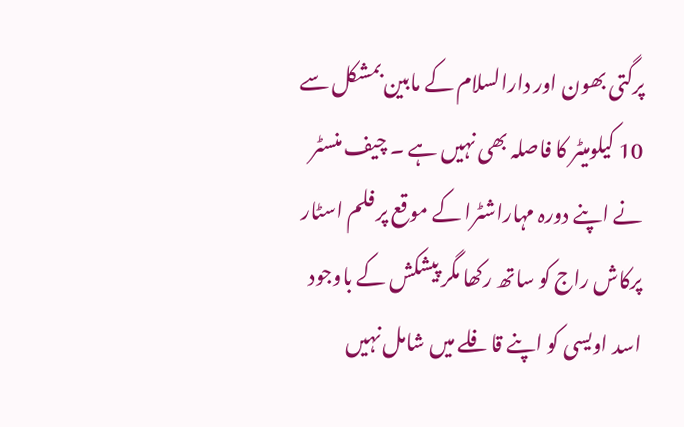پرگتی بھون اور دارالسلام کے مابین بمشکل سے 10 کیلومیٹر کا فاصلہ بھی نہیں ہے ۔ چیف منسٹر نے اپنے دورہ مہاراشٹرا کے موقع پر فلم اسٹار پرکاش راج کو ساتھ رکھا مگر پیشکش کے باوجود اسد اویسی کو اپنے قافلے میں شامل نہیں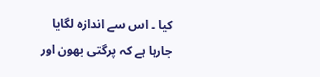کیا ۔ اس سے اندازہ لگایا جارہا ہے کہ پرگتی بھون اور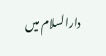دارالسلام میں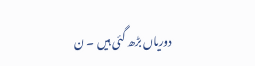دوریاں بڑھ گئی ہیں ۔ ن